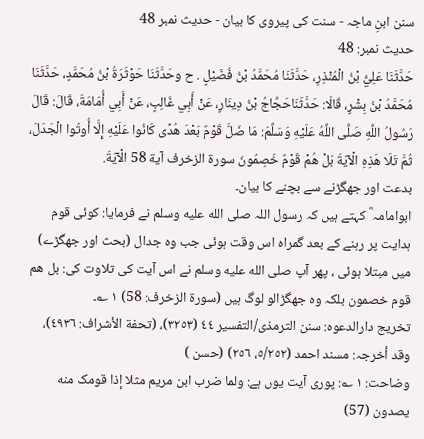سنن ابنِ ماجہ - سنت کی پیروی کا بیان - حدیث نمبر 48
حدیث نمبر: 48
حَدَّثَنَا عَلِيُّ بْنُ الْمُنْذِرِ، حَدَّثَنَا مُحَمَّدُ بْنُ فُضَيْلٍ . ح وحَدَّثَنَا حَوْثَرَةُ بْنُ مُحَمَّدٍ، حَدَّثَنَا مُحَمَّدُ بْنُ بِشْرٍ، قَالَا: حَدَّثَنَاحَجَّاجُ بْنُ دِينَارٍ، عَنْ أَبِي غَالِبٍ، عَنْ أَبِي أُمَامَةَ، قَالَ: قَالَ رَسُولُ اللَّهِ صَلَّى اللَّهُ عَلَيْهِ وَسَلَّمَ: مَا ضَلَّ قَوْمٌ بَعْدَ هُدًى كَانُوا عَلَيْهِ إِلَّا أُوتُوا الْجَدَلَ، ثُمَّ تَلَا هَذِهِ الْآيَةَ بَلْ هُمْ قَوْمٌ خَصِمُونَ سورة الزخرف آية 58 الْآيَةَ.
بدعت اور جھگڑنے سے بچنے کا بیان۔
ابوامامہ ؓ کہتے ہیں کہ رسول اللہ صلى الله عليه وسلم نے فرمایا: کوئی قوم ہدایت پر رہنے کے بعد گمراہ اس وقت ہوئی جب وہ جدال (بحث اور جھگڑے) میں مبتلا ہوئی ، پھر آپ صلى الله عليه وسلم نے اس آیت کی تلاوت کی: بل هم قوم خصمون بلکہ وہ جھگڑالو لوگ ہیں (سورة الزخرف: 58) ١ ؎۔
تخریج دارالدعوہ: سنن الترمذی/التفسیر ٤٤ (٣٢٥٣)، (تحفة الأشراف: ٤٩٣٦)، وقد أخرجہ: مسند احمد (٥/٢٥٢، ٢٥٦) (حسن )
وضاحت: ١ ؎: پوری آیت یوں ہے: ولما ضرب ابن مريم مثلا إذا قومک منه يصدون (57)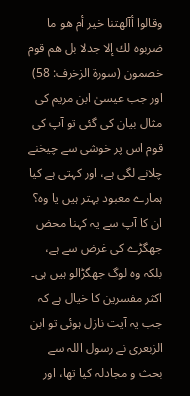وقالوا أآلهتنا خير أم هو ما ضربوه لك إلا جدلا بل هم قوم خصمون (سورة الزخرف: 58) اور جب عیسیٰ ابن مریم کی مثال بیان کی گئی تو آپ کی قوم اس پر خوشی سے چیخنے چلانے لگی ہے، اور کہتی ہے کیا ہمارے معبود بہتر ہیں یا وہ؟ ان کا آپ سے یہ کہنا محض جھگڑے کی غرض سے ہے، بلکہ وہ لوگ جھگڑالو ہیں ہی۔ اکثر مفسرین کا خیال ہے کہ جب یہ آیت نازل ہوئی تو ابن الزبعری نے رسول اللہ سے بحث و مجادلہ کیا تھا، اور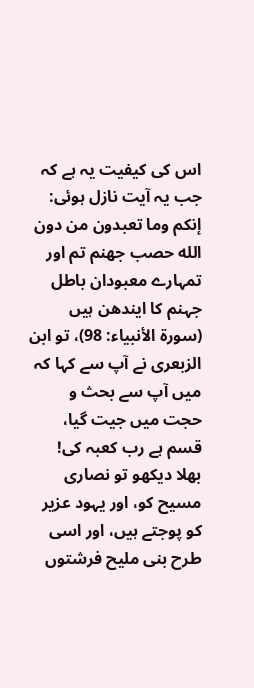اس کی کیفیت یہ ہے کہ جب یہ آیت نازل ہوئی: إنكم وما تعبدون من دون الله حصب جهنم تم اور تمہارے معبودان باطل جہنم کا ایندھن ہیں (سورة الأنبياء: 98)، تو ابن الزبعری نے آپ سے کہا کہ میں آپ سے بحث و حجت میں جیت گیا، قسم ہے رب کعبہ کی! بھلا دیکھو تو نصاری مسیح کو، اور یہود عزیر کو پوجتے ہیں، اور اسی طرح بنی ملیح فرشتوں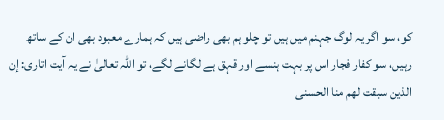کو، سو اگر یہ لوگ جہنم میں ہیں تو چلو ہم بھی راضی ہیں کہ ہمارے معبود بھی ان کے ساتھ رہیں، سو کفار فجار اس پر بہت ہنسے اور قہق ہے لگانے لگے، تو اللہ تعالیٰ نے یہ آیت اتاری: إن الذين سبقت لهم منا الحسنى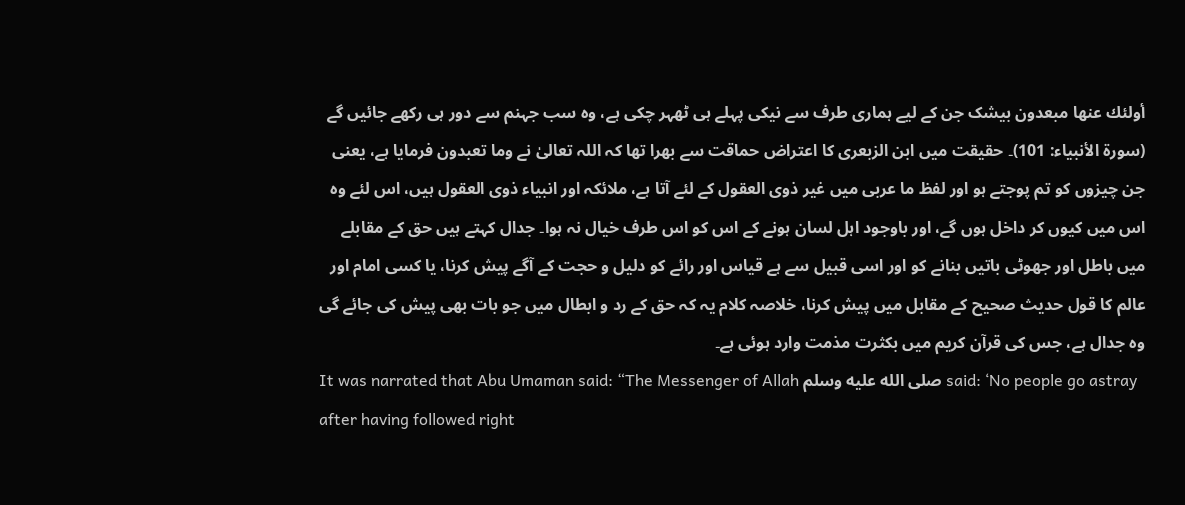أولئك عنها مبعدون بیشک جن کے لیے ہماری طرف سے نیکی پہلے ہی ٹھہر چکی ہے، وہ سب جہنم سے دور ہی رکھے جائیں گے (سورة الأنبياء: 101)۔ حقیقت میں ابن الزبعری کا اعتراض حماقت سے بھرا تھا کہ اللہ تعالیٰ نے وما تعبدون فرمایا ہے، یعنی جن چیزوں کو تم پوجتے ہو اور لفظ ما عربی میں غیر ذوی العقول کے لئے آتا ہے، ملائکہ اور انبیاء ذوی العقول ہیں، اس لئے وہ اس میں کیوں کر داخل ہوں گے، اور باوجود اہل لسان ہونے کے اس کو اس طرف خیال نہ ہوا۔ جدال کہتے ہیں حق کے مقابلے میں باطل اور جھوٹی باتیں بنانے کو اور اسی قبیل سے ہے قیاس اور رائے کو دلیل و حجت کے آگے پیش کرنا، یا کسی امام اور عالم کا قول حدیث صحیح کے مقابل میں پیش کرنا، خلاصہ کلام یہ کہ حق کے رد و ابطال میں جو بات بھی پیش کی جائے گی وہ جدال ہے، جس کی قرآن کریم میں بکثرت مذمت وارد ہوئی ہے۔
It was narrated that Abu Umaman said: “The Messenger of Allah صلى الله عليه وسلم said: ‘No people go astray after having followed right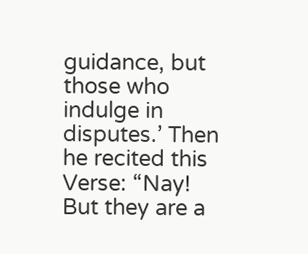guidance, but those who indulge in disputes.’ Then he recited this Verse: “Nay! But they are a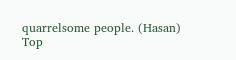quarrelsome people. (Hasan)
Top